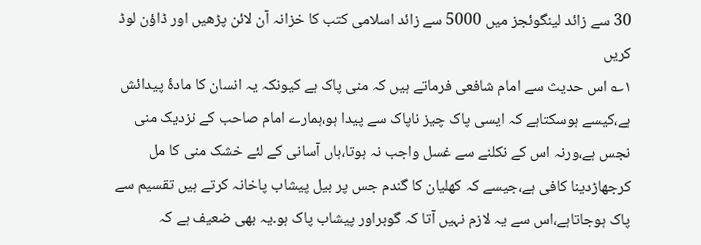30 سے زائد لینگوئجز میں 5000 سے زائد اسلامی کتب کا خزانہ آن لائن پڑھیں اور ڈاؤن لوڈ کریں
۱؎ اس حدیث سے امام شافعی فرماتے ہیں کہ منی پاک ہے کیونکہ یہ انسان کا مادۂ پیدائش ہے،کیسے ہوسکتاہے کہ ایسی پاک چیز ناپاک سے پیدا ہو،ہمارے امام صاحب کے نزدیک منی نجس ہے،ورنہ اس کے نکلنے سے غسل واجب نہ ہوتا،ہاں آسانی کے لئے خشک منی کا مل کرجھاڑدینا کافی ہے،جیسے کہ کھلیان کا گندم جس پر بیل پیشاب پاخانہ کرتے ہیں تقسیم سے پاک ہوجاتاہے،اس سے یہ لازم نہیں آتا کہ گوبراور پیشاب پاک ہو۔یہ بھی ضعیف ہے کہ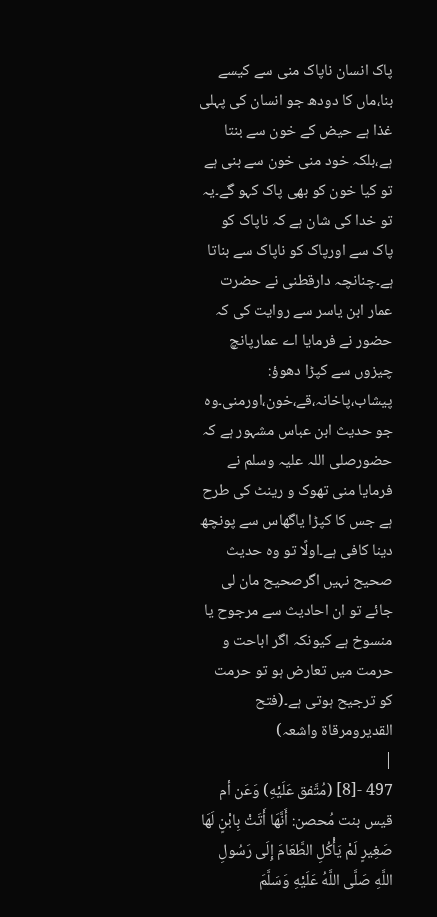پاک انسان ناپاک منی سے کیسے بنا،ماں کا دودھ جو انسان کی پہلی غذا ہے حیض کے خون سے بنتا ہے،بلکہ خود منی خون سے بنی ہے تو کیا خون کو بھی پاک کہو گے۔یہ تو خدا کی شان ہے کہ ناپاک کو پاک سے اورپاک کو ناپاک سے بناتا ہے۔چنانچہ دارقطنی نے حضرت عمار ابن یاسر سے روایت کی کہ حضور نے فرمایا اے عمارپانچ چیزوں سے کپڑا دھوؤ: پیشاب،پاخانہ،قے،خون،اورمنی۔وہ جو حدیث ابن عباس مشہور ہے کہ حضورصلی اللہ علیہ وسلم نے فرمایا منی تھوک و رینٹ کی طرح ہے جس کا کپڑا یاگھاس سے پونچھ دینا کافی ہے۔اولًا تو وہ حدیث صحیح نہیں اگرصحیح مان لی جائے تو ان احادیث سے مرجوح یا منسوخ ہے کیونکہ اگر اباحت و حرمت میں تعارض ہو تو حرمت کو ترجیح ہوتی ہے۔(فتح القدیرومرقاۃ واشعہ)
|
497 -[8] (مُتَّفق عَلَيْهِ) وَعَن أم قيس بنت مُحصن: أَنَّهَا أَتَتْ بِابْنٍ لَهَا صَغِيرٍ لَمْ يَأْكُلِ الطَّعَامَ إِلَى رَسُولِ اللَّهِ صَلَّى اللَّهُ عَلَيْهِ وَسَلَّمَ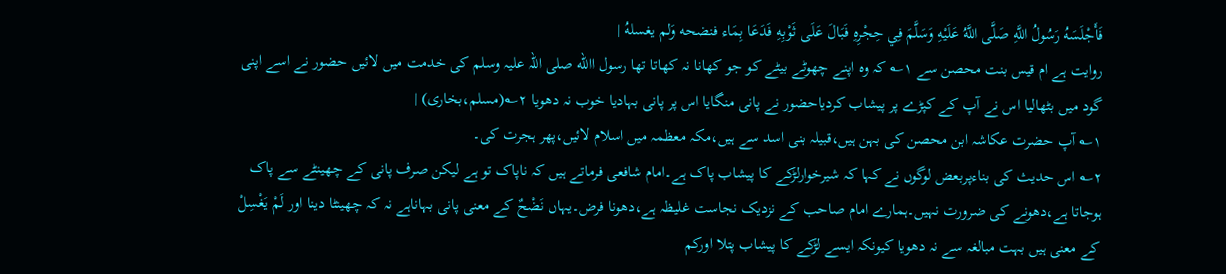فَأَجْلَسَهُ رَسُولُ اللَّهِ صَلَّى اللَّهُ عَلَيْهِ وَسَلَّمَ فِي حِجْرِهِ فَبَالَ عَلَى ثَوْبِهِ فَدَعَا بِمَاء فنضحه وَلم يغسلهُ |
روایت ہے ام قیس بنت محصن سے ۱؎ کہ وہ اپنے چھوٹے بیٹے کو جو کھانا نہ کھاتا تھا رسول االله صلی اللہ علیہ وسلم کی خدمت میں لائیں حضور نے اسے اپنی گود میں بٹھالیا اس نے آپ کے کپڑے پر پیشاب کردیاحضور نے پانی منگایا اس پر پانی بہادیا خوب نہ دھویا ۲؎(مسلم،بخاری) |
۱؎ آپ حضرت عکاشہ ابن محصن کی بہن ہیں،قبیلہ بنی اسد سے ہیں،مکہ معظمہ میں اسلام لائیں،پھر ہجرت کی۔
۲؎ اس حدیث کی بناءپربعض لوگوں نے کہا کہ شیرخوارلڑکے کا پیشاب پاک ہے۔امام شافعی فرماتے ہیں کہ ناپاک تو ہے لیکن صرف پانی کے چھینٹے سے پاک ہوجاتا ہے،دھونے کی ضرورت نہیں۔ہمارے امام صاحب کے نزدیک نجاست غلیظہ ہے،دھونا فرض۔یہاں نَضْحٌ کے معنی پانی بہاناہے نہ کہ چھینٹا دینا اور لَمْ یَغْسِلْ کے معنی ہیں بہت مبالغہ سے نہ دھویا کیونکہ ایسے لڑکے کا پیشاب پتلا اورکم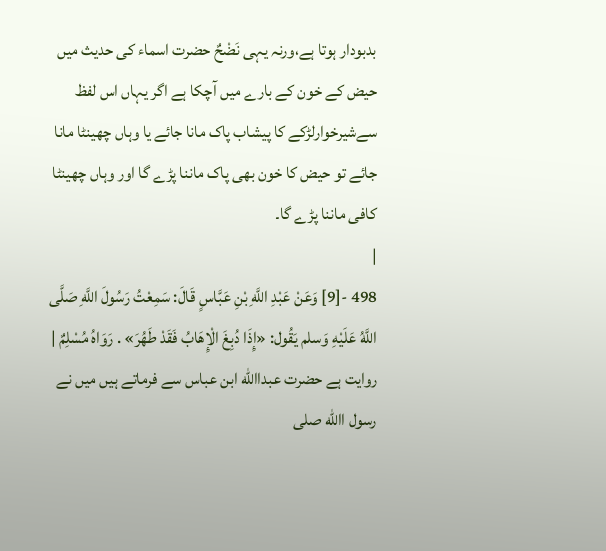بدبودار ہوتا ہے،ورنہ یہی نَضْحٌ حضرت اسماء کی حدیث میں حیض کے خون کے بارے میں آچکا ہے اگر یہاں اس لفظ سےشیرخوارلڑکے کا پیشاب پاک مانا جائے یا وہاں چھینٹا مانا جائے تو حیض کا خون بھی پاک ماننا پڑے گا اور وہاں چھینٹا کافی ماننا پڑے گا۔
|
498 -[9] وَعَنْ عَبْدِ اللَّهِ بْنِ عَبَّاسٍ قَالَ: سَمِعْتُ رَسُولَ اللَّهِ صَلَّى اللَّهُ عَلَيْهِ وَسلم يَقُول: «إِذَا دُبِغَ الْإِهَابُ فَقَدْ طَهُرَ» . رَوَاهُ مُسْلِمٌ |
روایت ہے حضرت عبداالله ابن عباس سے فرماتے ہیں میں نے رسول االله صلی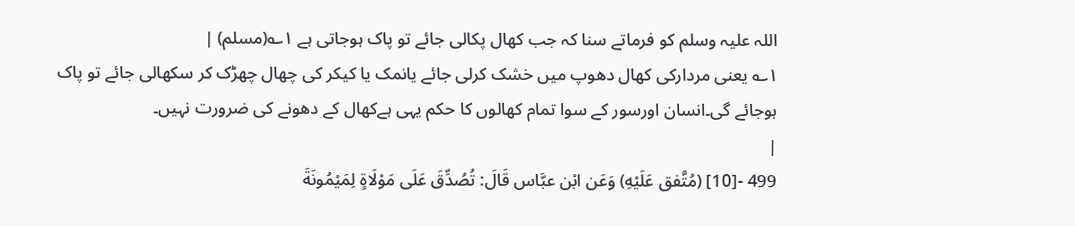اللہ علیہ وسلم کو فرماتے سنا کہ جب کھال پکالی جائے تو پاک ہوجاتی ہے ۱؎(مسلم) |
۱؎ یعنی مردارکی کھال دھوپ میں خشک کرلی جائے یانمک یا کیکر کی چھال چھڑک کر سکھالی جائے تو پاک ہوجائے گی۔انسان اورسور کے سوا تمام کھالوں کا حکم یہی ہےکھال کے دھونے کی ضرورت نہیں۔
|
499 -[10] (مُتَّفق عَلَيْهِ) وَعَن ابْن عبَّاس قَالَ: تُصُدِّقَ عَلَى مَوْلَاةٍ لِمَيْمُونَةَ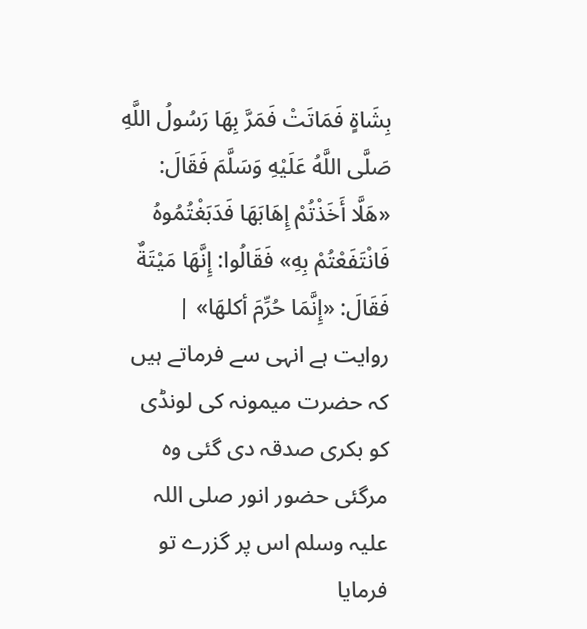بِشَاةٍ فَمَاتَتْ فَمَرَّ بِهَا رَسُولُ اللَّهِ صَلَّى اللَّهُ عَلَيْهِ وَسَلَّمَ فَقَالَ: «هَلَّا أَخَذْتُمْ إِهَابَهَا فَدَبَغْتُمُوهُ فَانْتَفَعْتُمْ بِهِ» فَقَالُوا: إِنَّهَا مَيْتَةٌ فَقَالَ: «إِنَّمَا حُرِّمَ أكلهَا» |
روایت ہے انہی سے فرماتے ہیں کہ حضرت میمونہ کی لونڈی کو بکری صدقہ دی گئی وہ مرگئی حضور انور صلی اللہ علیہ وسلم اس پر گزرے تو فرمایا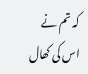کہ تم نے اس کی کھال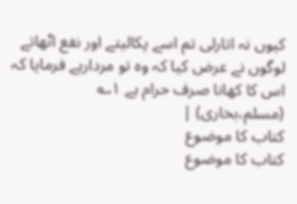کیوں نہ اتارلی تم اسے پکالیتے اور نفع اٹھاتے لوگوں نے عرض کیا کہ وہ تو مردارہے فرمایا کہ اس کا کھانا صرف حرام ہے ۱؎ (مسلم،بخاری) |
کتاب کا موضوع
کتاب کا موضوع